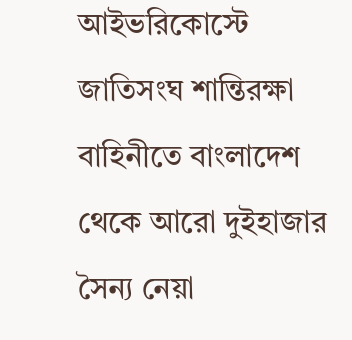আইভরিকোস্টে জাতিসংঘ শান্তিরক্ষা বাহিনীতে বাংলাদেশ থেকে আরো দুইহাজার সৈন্য নেয়া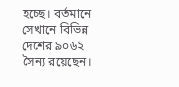হচ্ছে। বর্তমানে সেখানে বিভিন্ন দেশের ৯০৬২ সৈন্য রয়েছেন।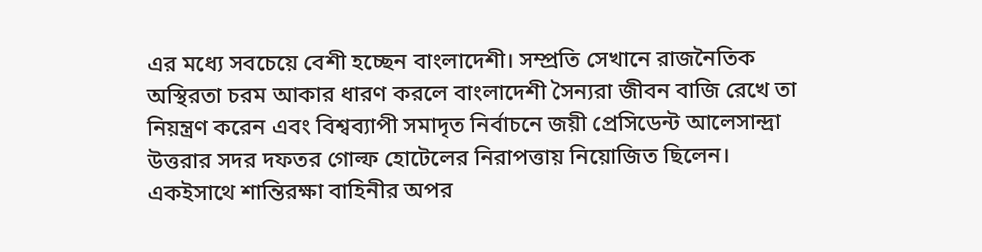এর মধ্যে সবচেয়ে বেশী হচ্ছেন বাংলাদেশী। সম্প্রতি সেখানে রাজনৈতিক অস্থিরতা চরম আকার ধারণ করলে বাংলাদেশী সৈন্যরা জীবন বাজি রেখে তা নিয়ন্ত্রণ করেন এবং বিশ্বব্যাপী সমাদৃত নির্বাচনে জয়ী প্রেসিডেন্ট আলেসান্দ্রা উত্তরার সদর দফতর গোল্ফ হোটেলের নিরাপত্তায় নিয়োজিত ছিলেন।
একইসাথে শান্তিরক্ষা বাহিনীর অপর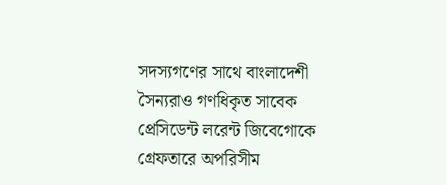সদস্যগণের সাথে বাংলাদেশী সৈন্যরাও গণধিকৃত সাবেক প্রেসিডেন্ট লরেন্ট জিবেগোকে গ্রেফতারে অপরিসীম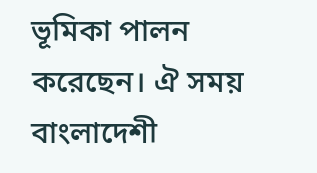ভূমিকা পালন করেছেন। ঐ সময় বাংলাদেশী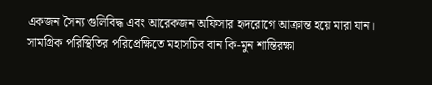একজন সৈন্য গুলিবিদ্ধ এবং আরেকজন অফিসার হৃদরোগে আক্রান্ত হয়ে মারা যান। সামগ্রিক পরিস্থিতির পরিপ্রেক্ষিতে মহাসচিব বান কি-মুন শান্তিরক্ষা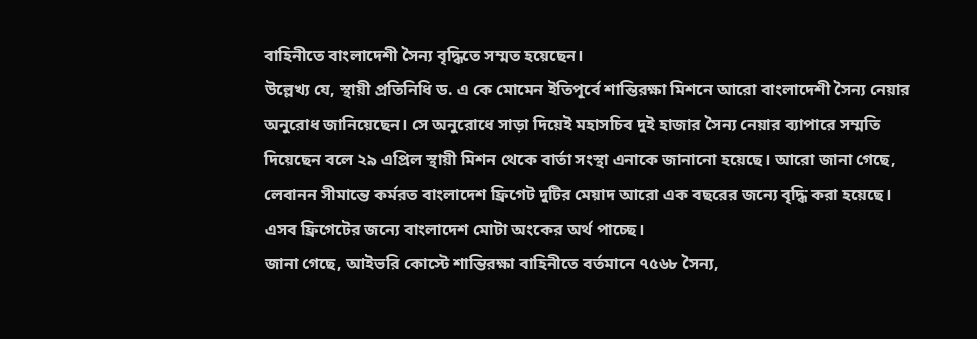বাহিনীতে বাংলাদেশী সৈন্য বৃদ্ধিতে সম্মত হয়েছেন।
উল্লেখ্য যে, স্থায়ী প্রতিনিধি ড. এ কে মোমেন ইতিপূর্বে শান্তিরক্ষা মিশনে আরো বাংলাদেশী সৈন্য নেয়ার অনুরোধ জানিয়েছেন। সে অনুরোধে সাড়া দিয়েই মহাসচিব দুই হাজার সৈন্য নেয়ার ব্যাপারে সম্মতি দিয়েছেন বলে ২৯ এপ্রিল স্থায়ী মিশন থেকে বার্তা সংস্থা এনাকে জানানো হয়েছে। আরো জানা গেছে, লেবানন সীমান্তে কর্মরত বাংলাদেশ ফ্রিগেট দুটির মেয়াদ আরো এক বছরের জন্যে বৃদ্ধি করা হয়েছে। এসব ফ্রিগেটের জন্যে বাংলাদেশ মোটা অংকের অর্থ পাচ্ছে।
জানা গেছে, আইভরি কোস্টে শান্তিরক্ষা বাহিনীতে বর্তমানে ৭৫৬৮ সৈন্য,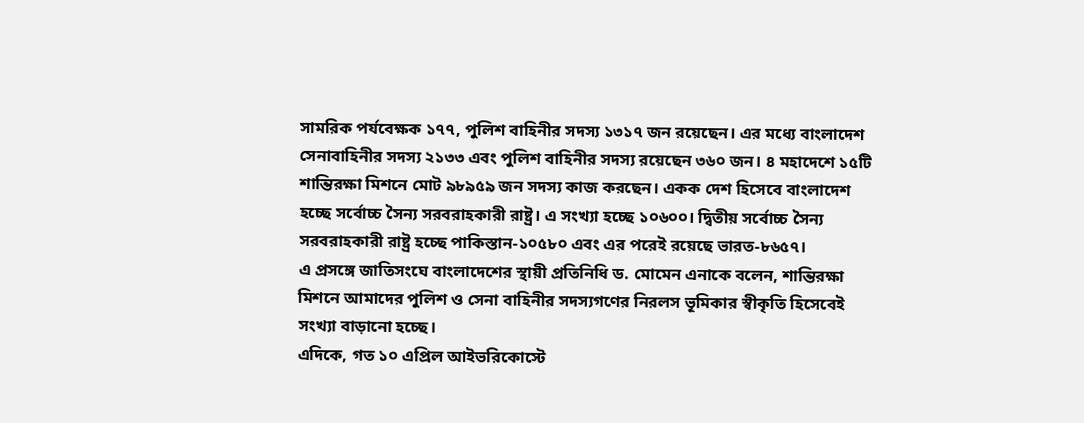সামরিক পর্যবেক্ষক ১৭৭, পুলিশ বাহিনীর সদস্য ১৩১৭ জন রয়েছেন। এর মধ্যে বাংলাদেশ সেনাবাহিনীর সদস্য ২১৩৩ এবং পুলিশ বাহিনীর সদস্য রয়েছেন ৩৬০ জন। ৪ মহাদেশে ১৫টি শান্তিরক্ষা মিশনে মোট ৯৮৯৫৯ জন সদস্য কাজ করছেন। একক দেশ হিসেবে বাংলাদেশ হচ্ছে সর্বোচ্চ সৈন্য সরবরাহকারী রাষ্ট্র। এ সংখ্যা হচ্ছে ১০৬০০। দ্বিতীয় সর্বোচ্চ সৈন্য সরবরাহকারী রাষ্ট্র হচ্ছে পাকিস্তান-১০৫৮০ এবং এর পরেই রয়েছে ভারত-৮৬৫৭।
এ প্রসঙ্গে জাতিসংঘে বাংলাদেশের স্থায়ী প্রতিনিধি ড. মোমেন এনাকে বলেন, শান্তিরক্ষা মিশনে আমাদের পুলিশ ও সেনা বাহিনীর সদস্যগণের নিরলস ভূমিকার স্বীকৃতি হিসেবেই সংখ্যা বাড়ানো হচ্ছে।
এদিকে, গত ১০ এপ্রিল আইভরিকোস্টে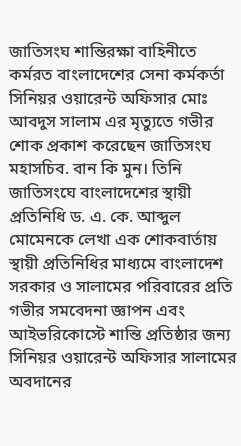জাতিসংঘ শান্তিরক্ষা বাহিনীতে কর্মরত বাংলাদেশের সেনা কর্মকর্তা সিনিয়র ওয়ারেন্ট অফিসার মোঃ আবদুস সালাম এর মৃত্যুতে গভীর শোক প্রকাশ করেছেন জাতিসংঘ মহাসচিব. বান কি মুন। তিনি জাতিসংঘে বাংলাদেশের স্থায়ী প্রতিনিধি ড. এ. কে. আব্দুল মোমেনকে লেখা এক শোকবার্তায় স্থায়ী প্রতিনিধির মাধ্যমে বাংলাদেশ সরকার ও সালামের পরিবারের প্রতি গভীর সমবেদনা জ্ঞাপন এবং আইভরিকোস্টে শান্তি প্রতিষ্ঠার জন্য সিনিয়র ওয়ারেন্ট অফিসার সালামের অবদানের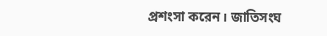প্রশংসা করেন। জাতিসংঘ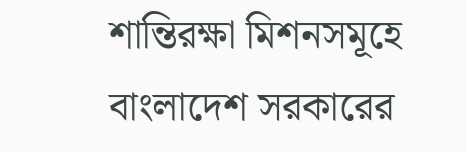শান্তিরক্ষা মিশনসমূহে বাংলাদেশ সরকারের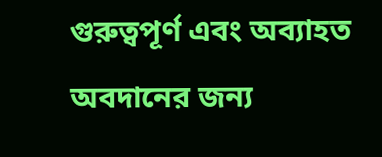গুরুত্বপূর্ণ এবং অব্যাহত অবদানের জন্য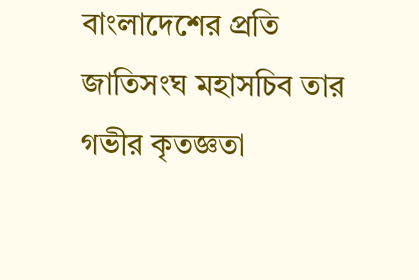বাংলাদেশের প্রতি জাতিসংঘ মহাসচিব তার গভীর কৃতজ্ঞতা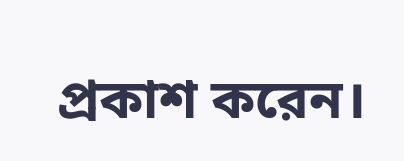প্রকাশ করেন।